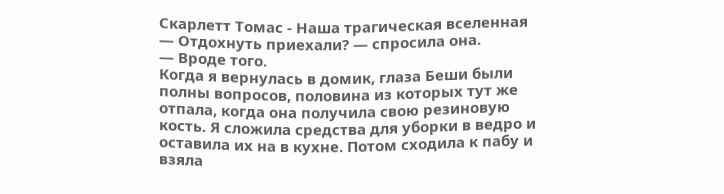Скарлетт Томас - Наша трагическая вселенная
— Отдохнуть приехали? — спросила она.
— Вроде того.
Когда я вернулась в домик, глаза Беши были полны вопросов, половина из которых тут же отпала, когда она получила свою резиновую кость. Я сложила средства для уборки в ведро и оставила их на в кухне. Потом сходила к пабу и взяла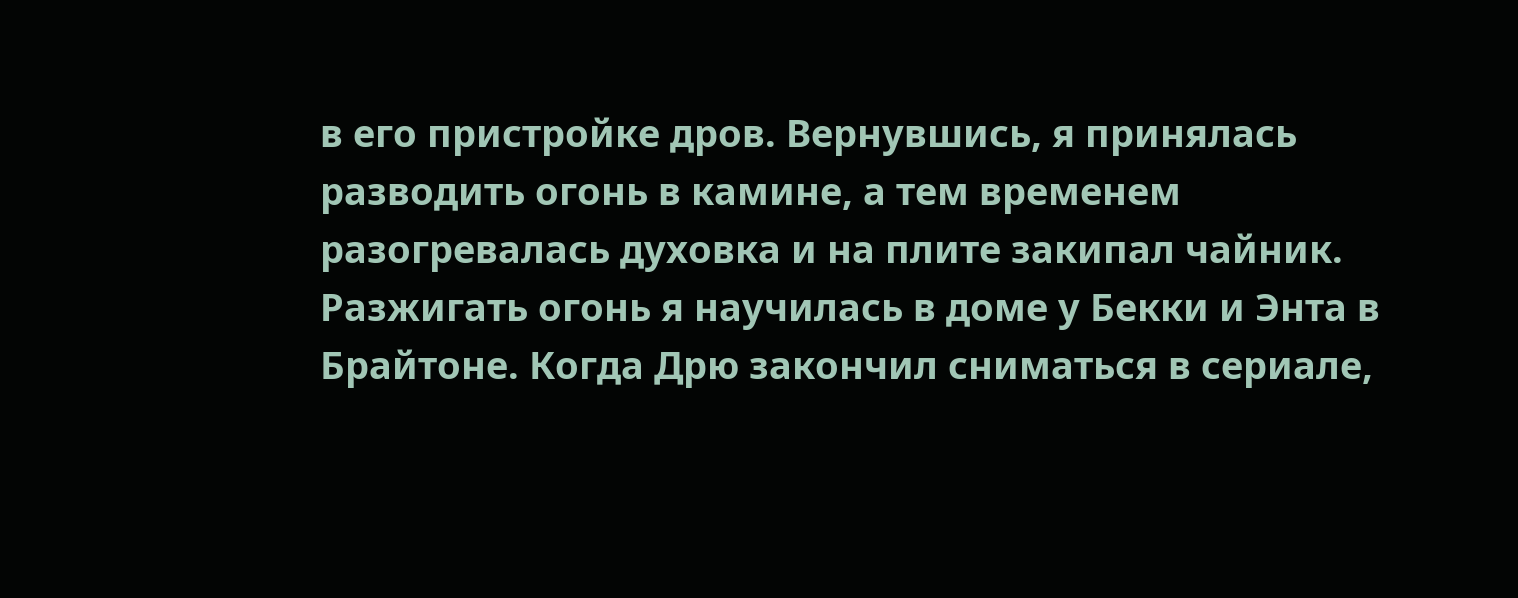в его пристройке дров. Вернувшись, я принялась разводить огонь в камине, а тем временем разогревалась духовка и на плите закипал чайник.
Разжигать огонь я научилась в доме у Бекки и Энта в Брайтоне. Когда Дрю закончил сниматься в сериале,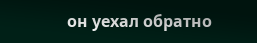он уехал обратно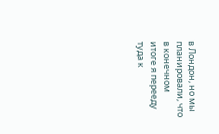в Лондон, но мы планировали, что в конечном итоге я перееду туда к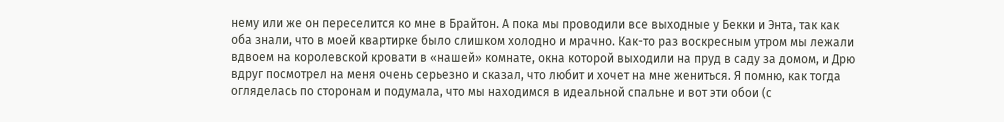нему или же он переселится ко мне в Брайтон. А пока мы проводили все выходные у Бекки и Энта, так как оба знали, что в моей квартирке было слишком холодно и мрачно. Как-то раз воскресным утром мы лежали вдвоем на королевской кровати в «нашей» комнате, окна которой выходили на пруд в саду за домом, и Дрю вдруг посмотрел на меня очень серьезно и сказал, что любит и хочет на мне жениться. Я помню, как тогда огляделась по сторонам и подумала, что мы находимся в идеальной спальне и вот эти обои (с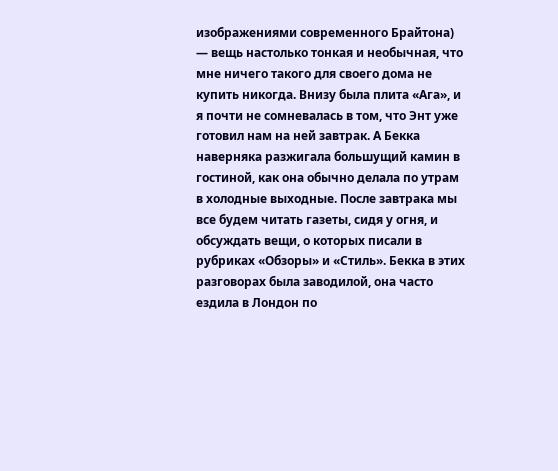изображениями современного Брайтона) — вещь настолько тонкая и необычная, что мне ничего такого для своего дома не купить никогда. Внизу была плита «Ага», и я почти не сомневалась в том, что Энт уже готовил нам на ней завтрак. А Бекка наверняка разжигала большущий камин в гостиной, как она обычно делала по утрам в холодные выходные. После завтрака мы все будем читать газеты, сидя у огня, и обсуждать вещи, о которых писали в рубриках «Обзоры» и «Стиль». Бекка в этих разговорах была заводилой, она часто ездила в Лондон по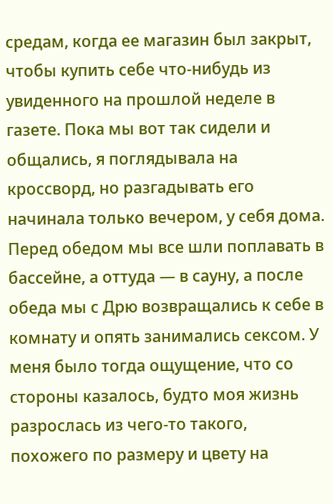средам, когда ее магазин был закрыт, чтобы купить себе что-нибудь из увиденного на прошлой неделе в газете. Пока мы вот так сидели и общались, я поглядывала на кроссворд, но разгадывать его начинала только вечером, у себя дома. Перед обедом мы все шли поплавать в бассейне, а оттуда — в сауну, а после обеда мы с Дрю возвращались к себе в комнату и опять занимались сексом. У меня было тогда ощущение, что со стороны казалось, будто моя жизнь разрослась из чего-то такого, похожего по размеру и цвету на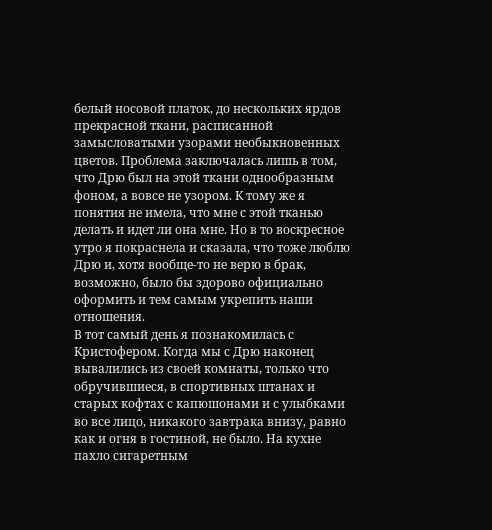белый носовой платок, до нескольких ярдов прекрасной ткани, расписанной замысловатыми узорами необыкновенных цветов. Проблема заключалась лишь в том, что Дрю был на этой ткани однообразным фоном, а вовсе не узором. К тому же я понятия не имела, что мне с этой тканью делать и идет ли она мне. Но в то воскресное утро я покраснела и сказала, что тоже люблю Дрю и, хотя вообще-то не верю в брак, возможно, было бы здорово официально оформить и тем самым укрепить наши отношения.
В тот самый день я познакомилась с Кристофером. Когда мы с Дрю наконец вывалились из своей комнаты, только что обручившиеся, в спортивных штанах и старых кофтах с капюшонами и с улыбками во все лицо, никакого завтрака внизу, равно как и огня в гостиной, не было. На кухне пахло сигаретным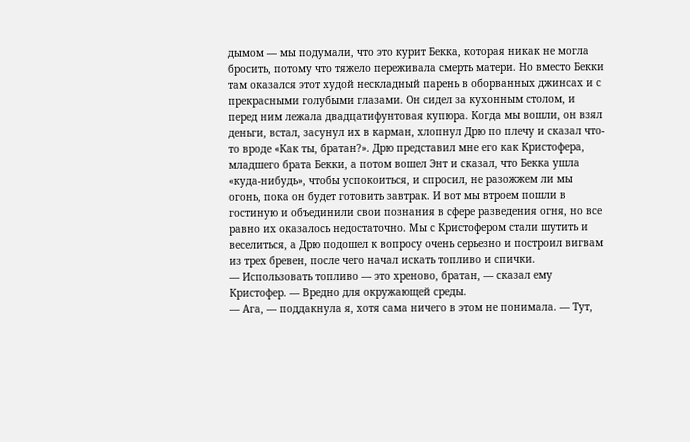дымом — мы подумали, что это курит Бекка, которая никак не могла бросить, потому что тяжело переживала смерть матери. Но вместо Бекки там оказался этот худой нескладный парень в оборванных джинсах и с прекрасными голубыми глазами. Он сидел за кухонным столом, и перед ним лежала двадцатифунтовая купюра. Когда мы вошли, он взял деньги, встал, засунул их в карман, хлопнул Дрю по плечу и сказал что-то вроде «Как ты, братан?». Дрю представил мне его как Кристофера, младшего брата Бекки, а потом вошел Энт и сказал, что Бекка ушла «куда-нибудь», чтобы успокоиться, и спросил, не разожжем ли мы огонь, пока он будет готовить завтрак. И вот мы втроем пошли в гостиную и объединили свои познания в сфере разведения огня, но все равно их оказалось недостаточно. Мы с Кристофером стали шутить и веселиться, а Дрю подошел к вопросу очень серьезно и построил вигвам из трех бревен, после чего начал искать топливо и спички.
— Использовать топливо — это хреново, братан, — сказал ему Кристофер. — Вредно для окружающей среды.
— Ага, — поддакнула я, хотя сама ничего в этом не понимала. — Тут,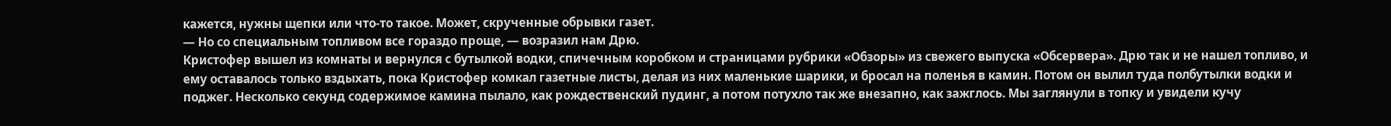кажется, нужны щепки или что-то такое. Может, скрученные обрывки газет.
— Но со специальным топливом все гораздо проще, — возразил нам Дрю.
Кристофер вышел из комнаты и вернулся с бутылкой водки, спичечным коробком и страницами рубрики «Обзоры» из свежего выпуска «Обсервера». Дрю так и не нашел топливо, и ему оставалось только вздыхать, пока Кристофер комкал газетные листы, делая из них маленькие шарики, и бросал на поленья в камин. Потом он вылил туда полбутылки водки и поджег. Несколько секунд содержимое камина пылало, как рождественский пудинг, а потом потухло так же внезапно, как зажглось. Мы заглянули в топку и увидели кучу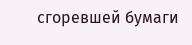сгоревшей бумаги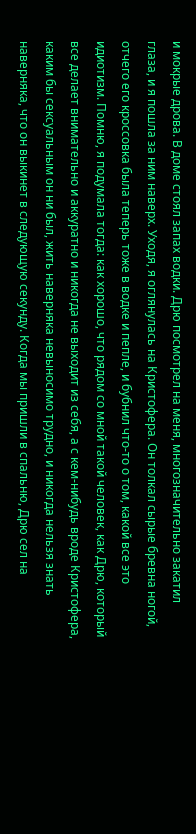и мокрые дрова. В доме стоял запах водки. Дрю посмотрел на меня, многозначительно закатил глаза, и я пошла за ним наверх. Уходя, я оглянулась на Кристофера. Он толкал сырые бревна ногой, отчего его кроссовка была теперь тоже в водке и пепле, и бубнил что-то о том, какой все это идиотизм. Помню, я подумала тогда: как хорошо, что рядом со мной такой человек, как Дрю, который все делает внимательно и аккуратно и никогда не выходит из себя, а с кем-нибудь вроде Кристофера, каким бы сексуальным он ни был, жить наверняка невыносимо трудно, и никогда нельзя знать наверняка, что он выкинет в следующую секунду. Когда мы пришли в спальню, Дрю сел на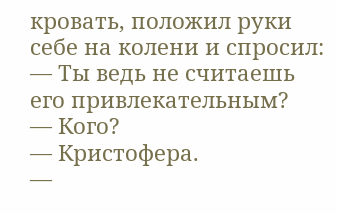кровать, положил руки себе на колени и спросил:
— Ты ведь не считаешь его привлекательным?
— Кого?
— Кристофера.
—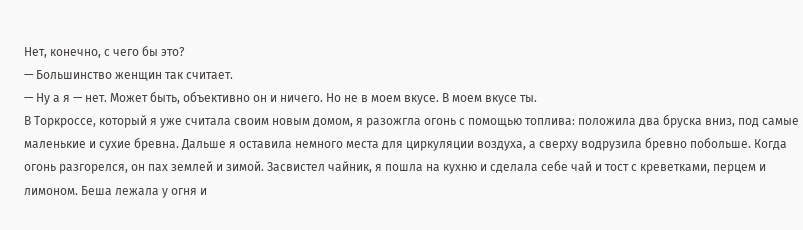Нет, конечно, с чего бы это?
— Большинство женщин так считает.
— Ну а я — нет. Может быть, объективно он и ничего. Но не в моем вкусе. В моем вкусе ты.
В Торкроссе, который я уже считала своим новым домом, я разожгла огонь с помощью топлива: положила два бруска вниз, под самые маленькие и сухие бревна. Дальше я оставила немного места для циркуляции воздуха, а сверху водрузила бревно побольше. Когда огонь разгорелся, он пах землей и зимой. Засвистел чайник, я пошла на кухню и сделала себе чай и тост с креветками, перцем и лимоном. Беша лежала у огня и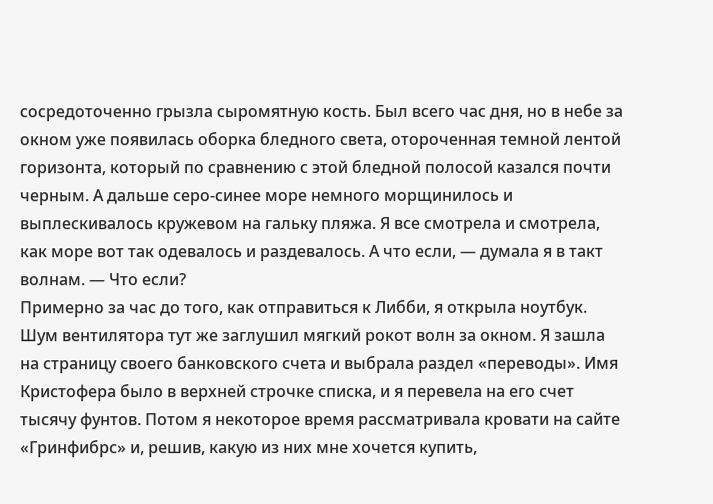сосредоточенно грызла сыромятную кость. Был всего час дня, но в небе за окном уже появилась оборка бледного света, отороченная темной лентой горизонта, который по сравнению с этой бледной полосой казался почти черным. А дальше серо-синее море немного морщинилось и выплескивалось кружевом на гальку пляжа. Я все смотрела и смотрела, как море вот так одевалось и раздевалось. А что если, — думала я в такт волнам. — Что если?
Примерно за час до того, как отправиться к Либби, я открыла ноутбук. Шум вентилятора тут же заглушил мягкий рокот волн за окном. Я зашла на страницу своего банковского счета и выбрала раздел «переводы». Имя Кристофера было в верхней строчке списка, и я перевела на его счет тысячу фунтов. Потом я некоторое время рассматривала кровати на сайте «Гринфибрс» и, решив, какую из них мне хочется купить,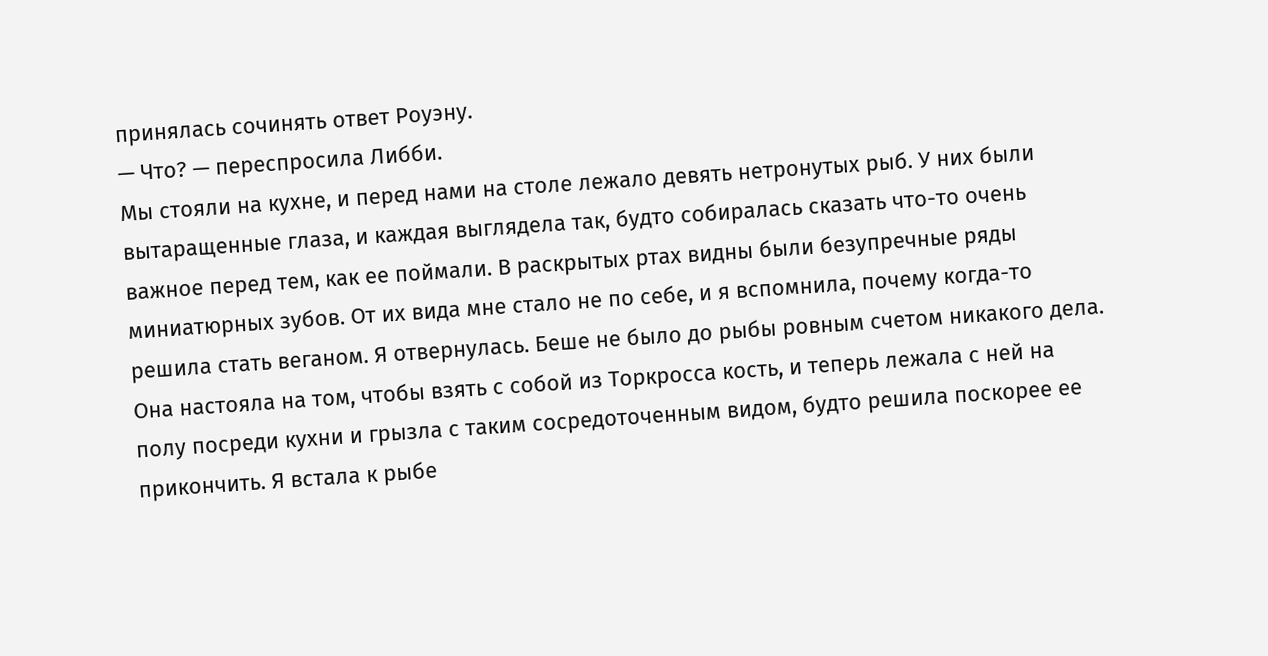принялась сочинять ответ Роуэну.
— Что? — переспросила Либби.
Мы стояли на кухне, и перед нами на столе лежало девять нетронутых рыб. У них были вытаращенные глаза, и каждая выглядела так, будто собиралась сказать что-то очень важное перед тем, как ее поймали. В раскрытых ртах видны были безупречные ряды миниатюрных зубов. От их вида мне стало не по себе, и я вспомнила, почему когда-то решила стать веганом. Я отвернулась. Беше не было до рыбы ровным счетом никакого дела. Она настояла на том, чтобы взять с собой из Торкросса кость, и теперь лежала с ней на полу посреди кухни и грызла с таким сосредоточенным видом, будто решила поскорее ее прикончить. Я встала к рыбе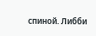спиной. Либби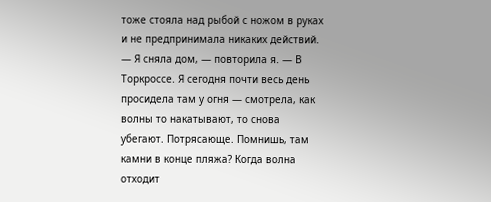тоже стояла над рыбой с ножом в руках и не предпринимала никаких действий.
— Я сняла дом, — повторила я. — В Торкроссе. Я сегодня почти весь день просидела там у огня — смотрела, как волны то накатывают, то снова убегают. Потрясающе. Помнишь, там камни в конце пляжа? Когда волна отходит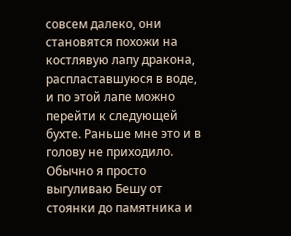совсем далеко, они становятся похожи на костлявую лапу дракона, распластавшуюся в воде, и по этой лапе можно перейти к следующей бухте. Раньше мне это и в голову не приходило. Обычно я просто выгуливаю Бешу от стоянки до памятника и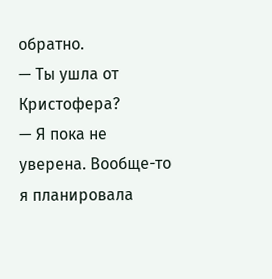обратно.
— Ты ушла от Кристофера?
— Я пока не уверена. Вообще-то я планировала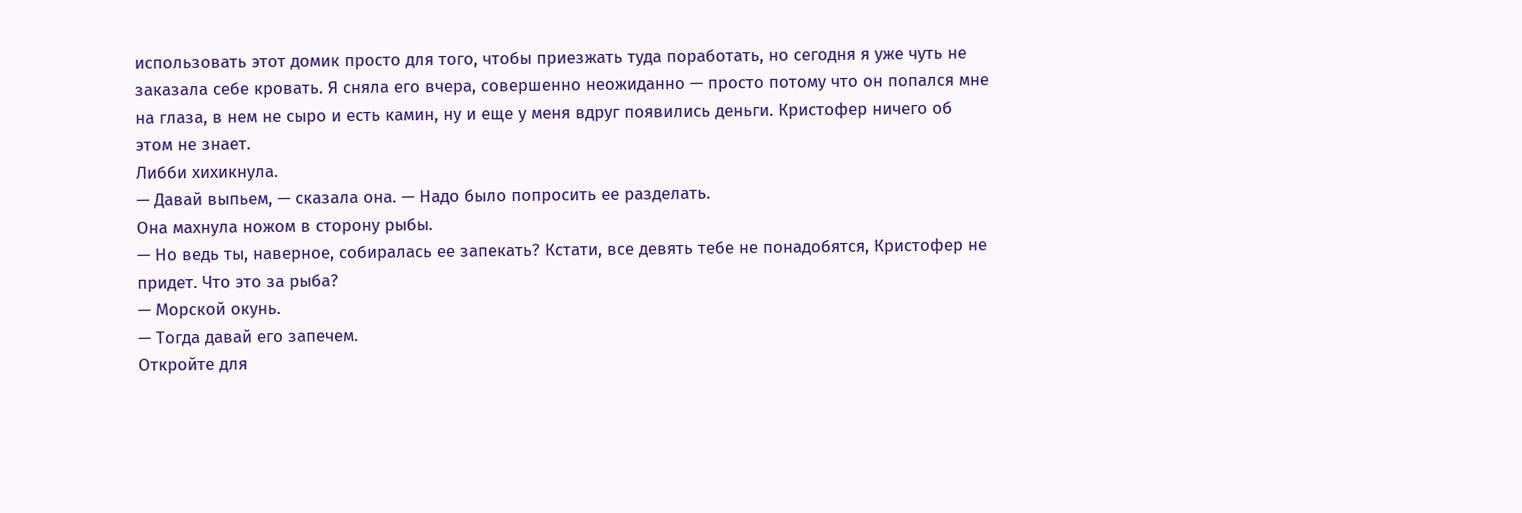использовать этот домик просто для того, чтобы приезжать туда поработать, но сегодня я уже чуть не заказала себе кровать. Я сняла его вчера, совершенно неожиданно — просто потому что он попался мне на глаза, в нем не сыро и есть камин, ну и еще у меня вдруг появились деньги. Кристофер ничего об этом не знает.
Либби хихикнула.
— Давай выпьем, — сказала она. — Надо было попросить ее разделать.
Она махнула ножом в сторону рыбы.
— Но ведь ты, наверное, собиралась ее запекать? Кстати, все девять тебе не понадобятся, Кристофер не придет. Что это за рыба?
— Морской окунь.
— Тогда давай его запечем.
Откройте для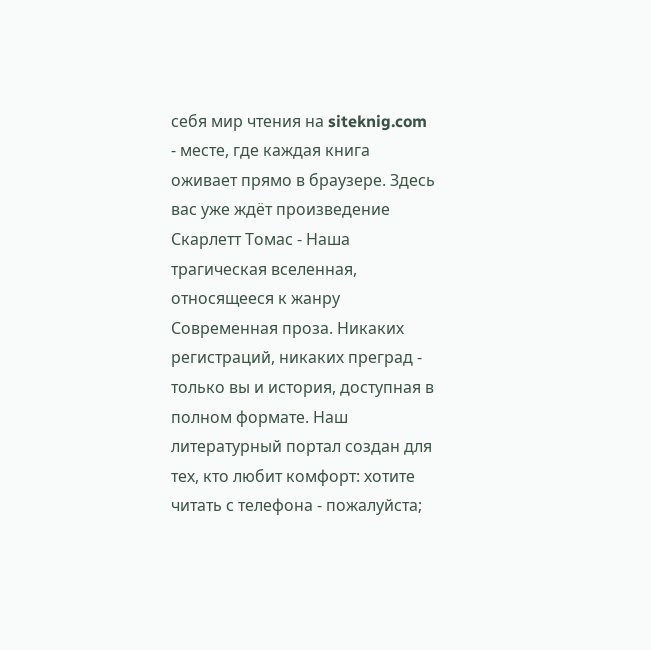себя мир чтения на siteknig.com - месте, где каждая книга оживает прямо в браузере. Здесь вас уже ждёт произведение Скарлетт Томас - Наша трагическая вселенная, относящееся к жанру Современная проза. Никаких регистраций, никаких преград - только вы и история, доступная в полном формате. Наш литературный портал создан для тех, кто любит комфорт: хотите читать с телефона - пожалуйста;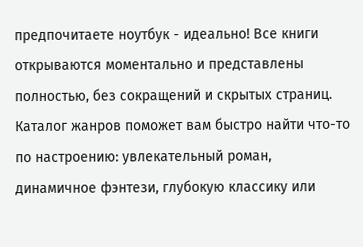предпочитаете ноутбук - идеально! Все книги открываются моментально и представлены полностью, без сокращений и скрытых страниц. Каталог жанров поможет вам быстро найти что-то по настроению: увлекательный роман, динамичное фэнтези, глубокую классику или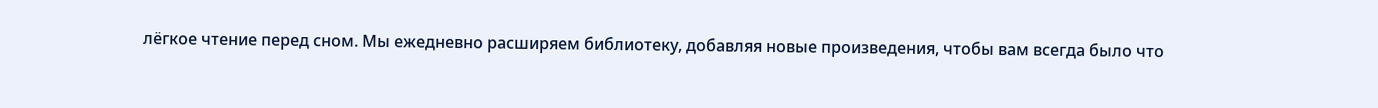лёгкое чтение перед сном. Мы ежедневно расширяем библиотеку, добавляя новые произведения, чтобы вам всегда было что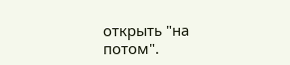открыть "на потом".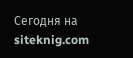Сегодня на siteknig.com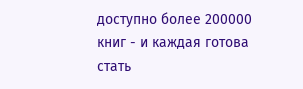доступно более 200000 книг - и каждая готова стать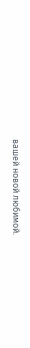вашей новой любимой.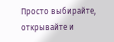Просто выбирайте, открывайте и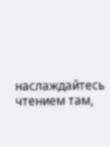наслаждайтесь чтением там,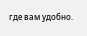где вам удобно.